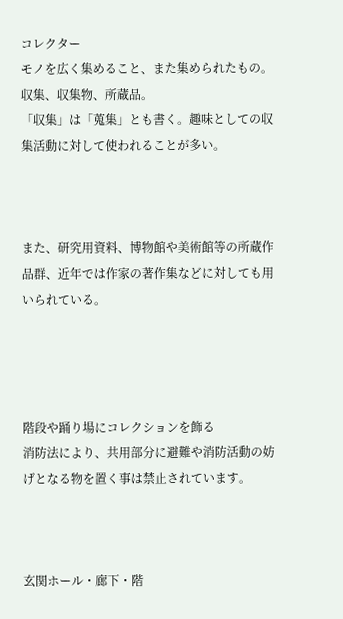コレクター
モノを広く集めること、また集められたもの。収集、収集物、所蔵品。
「収集」は「蒐集」とも書く。趣味としての収集活動に対して使われることが多い。



また、研究用資料、博物館や美術館等の所蔵作品群、近年では作家の著作集などに対しても用いられている。




階段や踊り場にコレクションを飾る
消防法により、共用部分に避難や消防活動の妨げとなる物を置く事は禁止されています。



玄関ホール・廊下・階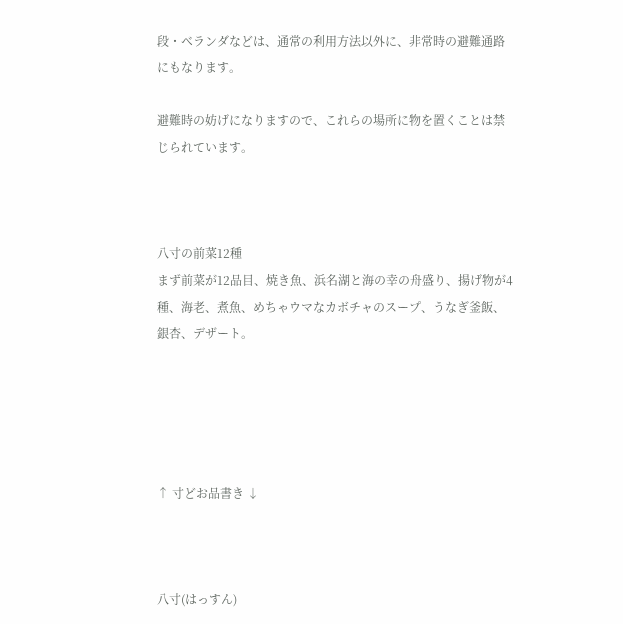段・ベランダなどは、通常の利用方法以外に、非常時の避難通路にもなります。

避難時の妨げになりますので、これらの場所に物を置くことは禁じられています。



八寸の前菜12種
まず前菜が12品目、焼き魚、浜名湖と海の幸の舟盛り、揚げ物が4種、海老、煮魚、めちゃウマなカボチャのスープ、うなぎ釜飯、銀杏、デザート。





↑ 寸どお品書き ↓



八寸(はっすん)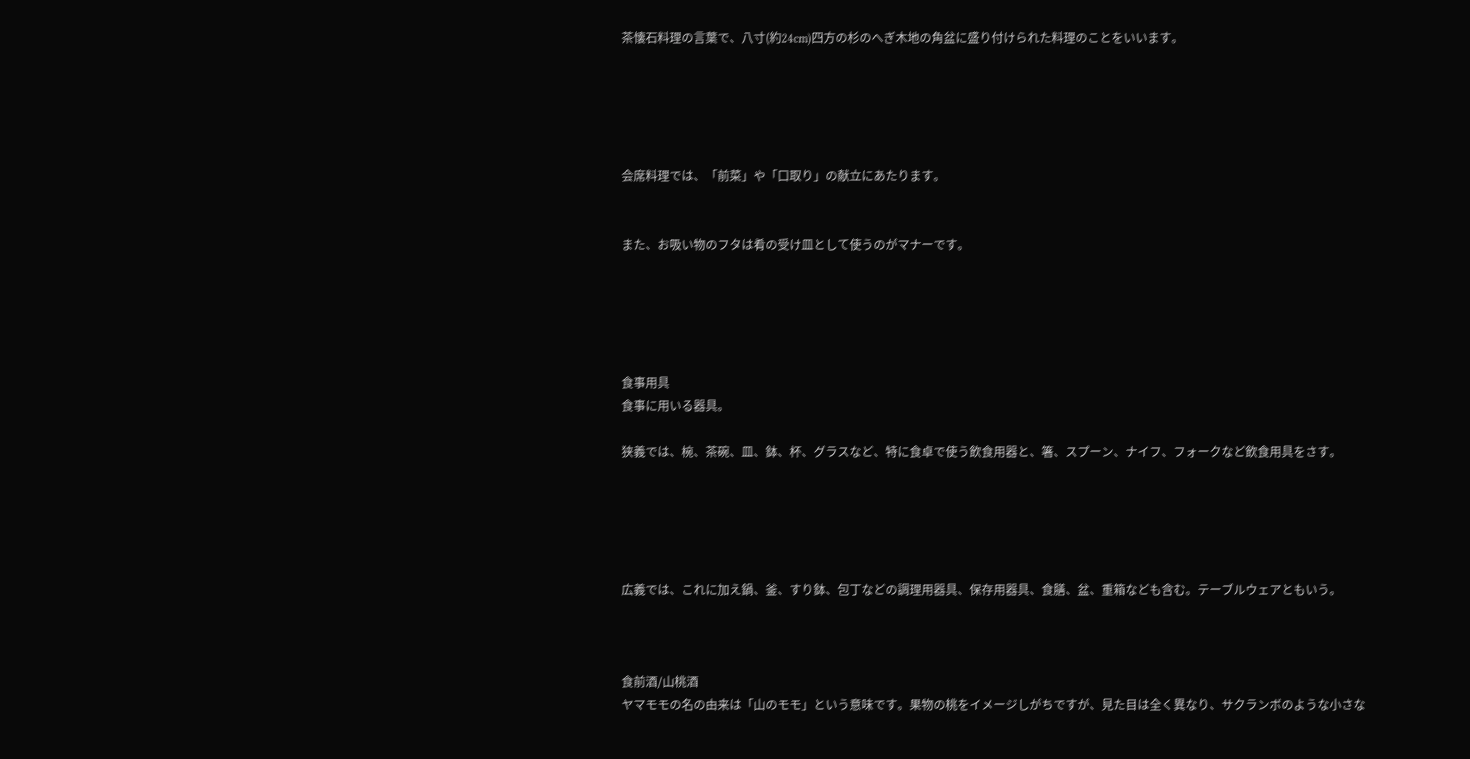茶懐石料理の言葉で、八寸(約24cm)四方の杉のへぎ木地の角盆に盛り付けられた料理のことをいいます。





会席料理では、「前菜」や「口取り」の献立にあたります。


また、お吸い物のフタは肴の受け皿として使うのがマナーです。





食事用具
食事に用いる器具。

狭義では、椀、茶碗、皿、鉢、杯、グラスなど、特に食卓で使う飲食用器と、箸、スプーン、ナイフ、フォークなど飲食用具をさす。





広義では、これに加え鍋、釜、すり鉢、包丁などの調理用器具、保存用器具、食膳、盆、重箱なども含む。テーブルウェアともいう。



食前酒/山桃酒
ヤマモモの名の由来は「山のモモ」という意味です。果物の桃をイメージしがちですが、見た目は全く異なり、サクランボのような小さな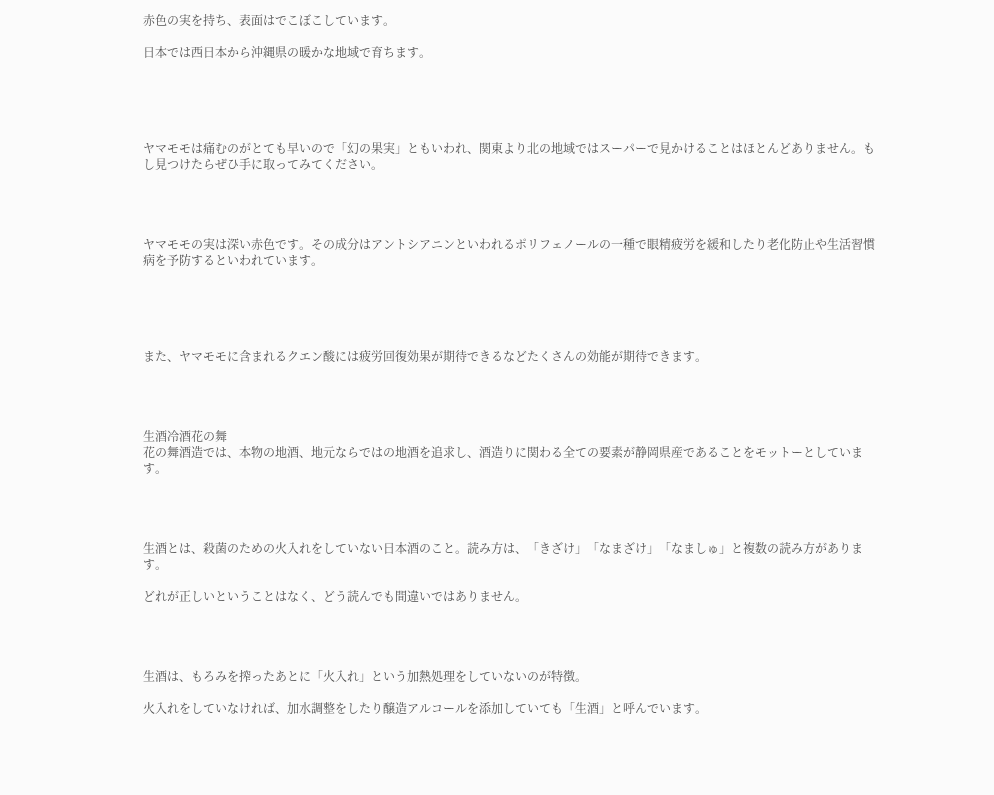赤色の実を持ち、表面はでこぼこしています。

日本では西日本から沖縄県の暖かな地域で育ちます。





ヤマモモは痛むのがとても早いので「幻の果実」ともいわれ、関東より北の地域ではスーパーで見かけることはほとんどありません。もし見つけたらぜひ手に取ってみてください。




ヤマモモの実は深い赤色です。その成分はアントシアニンといわれるポリフェノールの一種で眼精疲労を緩和したり老化防止や生活習慣病を予防するといわれています。





また、ヤマモモに含まれるクエン酸には疲労回復効果が期待できるなどたくさんの効能が期待できます。




生酒冷酒花の舞
花の舞酒造では、本物の地酒、地元ならではの地酒を追求し、酒造りに関わる全ての要素が静岡県産であることをモットーとしています。




生酒とは、殺菌のための火入れをしていない日本酒のこと。読み方は、「きざけ」「なまざけ」「なましゅ」と複数の読み方があります。

どれが正しいということはなく、どう読んでも間違いではありません。




生酒は、もろみを搾ったあとに「火入れ」という加熱処理をしていないのが特徴。

火入れをしていなければ、加水調整をしたり醸造アルコールを添加していても「生酒」と呼んでいます。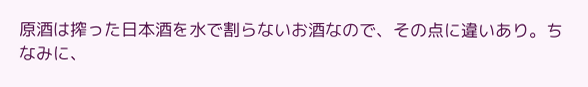原酒は搾った日本酒を水で割らないお酒なので、その点に違いあり。ちなみに、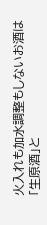火入れも加水調整もしないお酒は「生原酒」と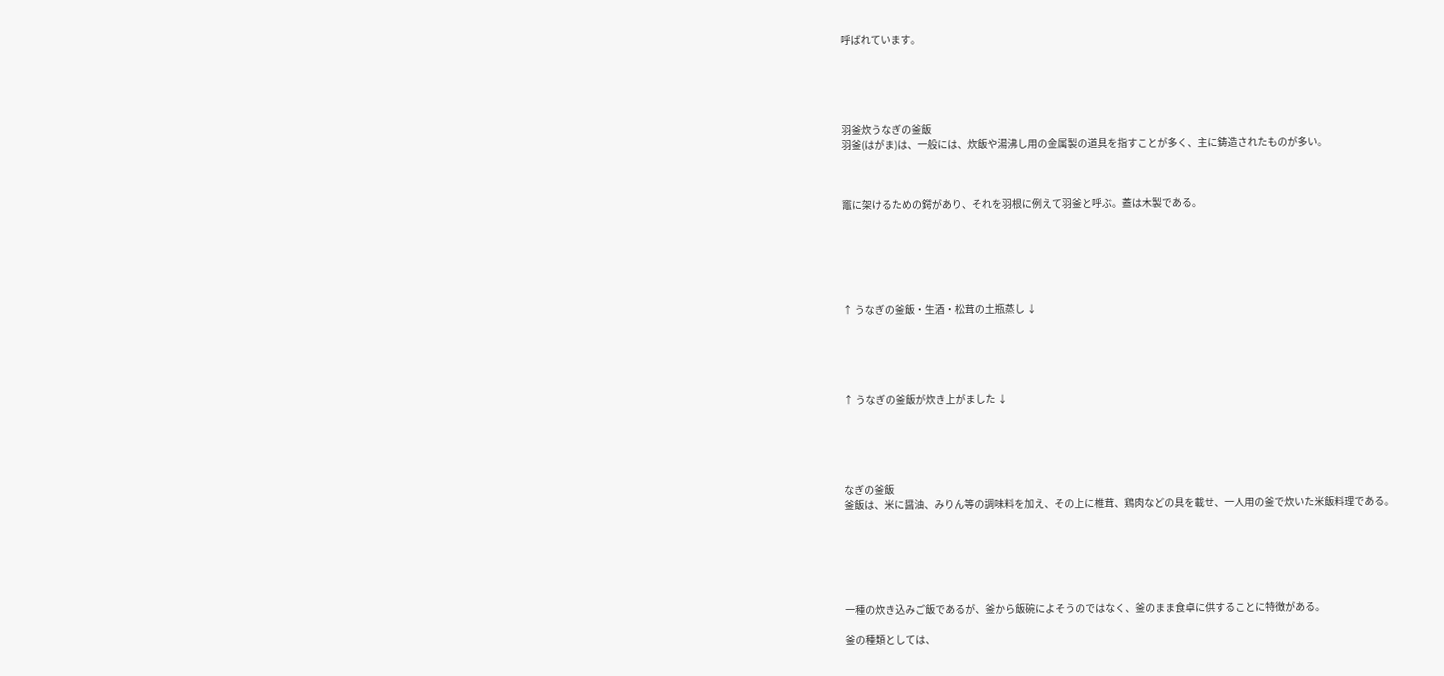呼ばれています。





羽釜炊うなぎの釜飯
羽釜(はがま)は、一般には、炊飯や湯沸し用の金属製の道具を指すことが多く、主に鋳造されたものが多い。



竈に架けるための鍔があり、それを羽根に例えて羽釜と呼ぶ。蓋は木製である。






↑ うなぎの釜飯・生酒・松茸の土瓶蒸し ↓





↑ うなぎの釜飯が炊き上がました ↓





なぎの釜飯
釜飯は、米に醤油、みりん等の調味料を加え、その上に椎茸、鶏肉などの具を載せ、一人用の釜で炊いた米飯料理である。






一種の炊き込みご飯であるが、釜から飯碗によそうのではなく、釜のまま食卓に供することに特徴がある。

釜の種類としては、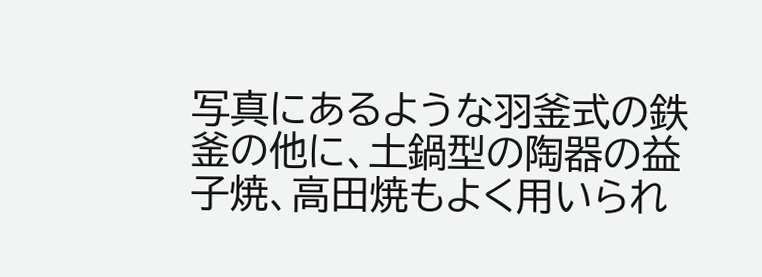写真にあるような羽釜式の鉄釜の他に、土鍋型の陶器の益子焼、高田焼もよく用いられ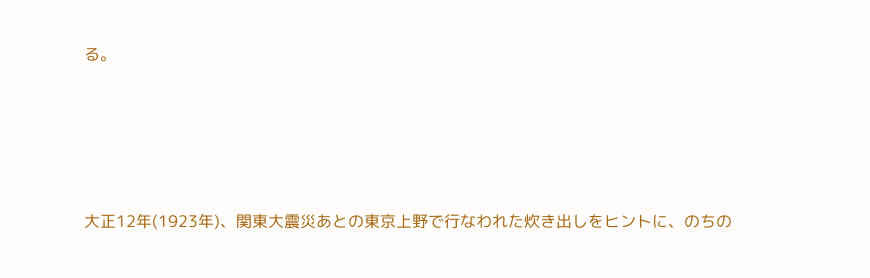る。




大正12年(1923年)、関東大震災あとの東京上野で行なわれた炊き出しをヒントに、のちの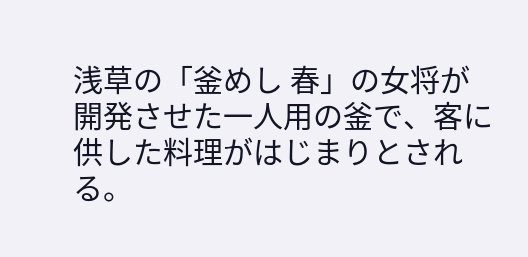浅草の「釜めし 春」の女将が開発させた一人用の釜で、客に供した料理がはじまりとされる。